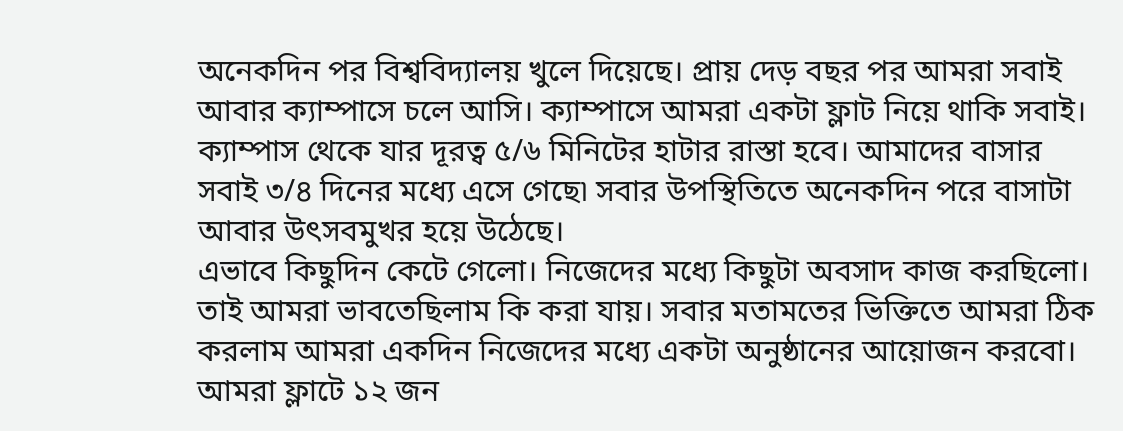অনেকদিন পর বিশ্ববিদ্যালয় খুলে দিয়েছে। প্রায় দেড় বছর পর আমরা সবাই আবার ক্যাম্পাসে চলে আসি। ক্যাম্পাসে আমরা একটা ফ্লাট নিয়ে থাকি সবাই। ক্যাম্পাস থেকে যার দূরত্ব ৫/৬ মিনিটের হাটার রাস্তা হবে। আমাদের বাসার সবাই ৩/৪ দিনের মধ্যে এসে গেছে৷ সবার উপস্থিতিতে অনেকদিন পরে বাসাটা আবার উৎসবমুখর হয়ে উঠেছে।
এভাবে কিছুদিন কেটে গেলো। নিজেদের মধ্যে কিছুটা অবসাদ কাজ করছিলো। তাই আমরা ভাবতেছিলাম কি করা যায়। সবার মতামতের ভিক্তিতে আমরা ঠিক করলাম আমরা একদিন নিজেদের মধ্যে একটা অনুষ্ঠানের আয়োজন করবো। আমরা ফ্লাটে ১২ জন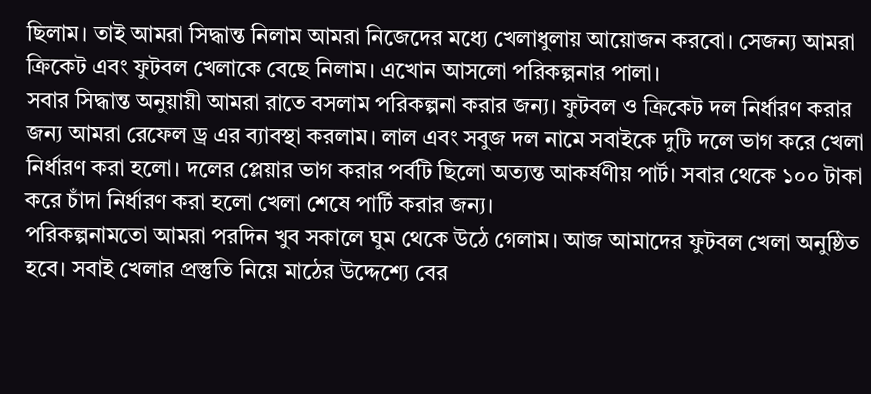ছিলাম। তাই আমরা সিদ্ধান্ত নিলাম আমরা নিজেদের মধ্যে খেলাধুলায় আয়োজন করবো। সেজন্য আমরা ক্রিকেট এবং ফুটবল খেলাকে বেছে নিলাম। এখোন আসলো পরিকল্পনার পালা।
সবার সিদ্ধান্ত অনুয়ায়ী আমরা রাতে বসলাম পরিকল্পনা করার জন্য। ফুটবল ও ক্রিকেট দল নির্ধারণ করার জন্য আমরা রেফেল ড্র এর ব্যাবস্থা করলাম। লাল এবং সবুজ দল নামে সবাইকে দুটি দলে ভাগ করে খেলা নির্ধারণ করা হলো। দলের প্লেয়ার ভাগ করার পর্বটি ছিলো অত্যন্ত আকর্ষণীয় পার্ট। সবার থেকে ১০০ টাকা করে চাঁদা নির্ধারণ করা হলো খেলা শেষে পার্টি করার জন্য।
পরিকল্পনামতো আমরা পরদিন খুব সকালে ঘুম থেকে উঠে গেলাম। আজ আমাদের ফুটবল খেলা অনুষ্ঠিত হবে। সবাই খেলার প্রস্তুতি নিয়ে মাঠের উদ্দেশ্যে বের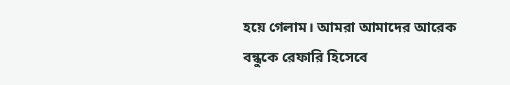হয়ে গেলাম। আমরা আমাদের আরেক বন্ধুকে রেফারি হিসেবে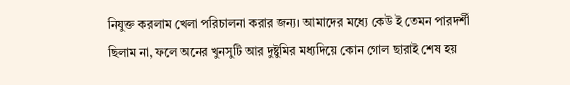নিযুক্ত করলাম খেলা পরিচালনা করার জন্য। আমাদের মধ্যে কেউ ই তেমন পারদর্শী ছিলাম না, ফলে অনের খুনসুটি আর দুষ্টুমির মধ্যদিয়ে কোন গোল ছারাই শেষ হয়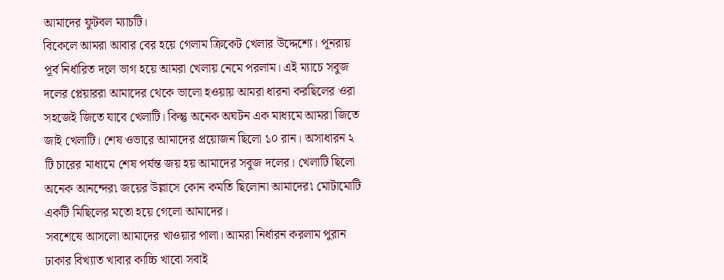আমাদের ফুটবল ম্যাচটি।
বিকেলে আমরা আবার বের হয়ে গেলাম ক্রিকেট খেলার উদ্দেশ্যে। পূনরায় পূর্ব নির্ধারিত দলে ভাগ হয়ে আমরা খেলায় নেমে পরলাম। এই ম্যাচে সবুজ দলের প্লেয়াররা আমাদের থেকে ভালো হওয়ায় আমরা ধারনা করছিলের ওরা সহজেই জিতে যাবে খেলাটি। কিন্তু অনেক অঘটন এক মাধ্যমে আমরা জিতে জাই খেলাটি। শেষ ওভারে আমাদের প্রয়োজন ছিলো ১০ রান। অসাধারন ২ টি চারের মাধ্যমে শেষ পর্যন্ত জয় হয় আমাদের সবুজ দলের। খেলাটি ছিলো অনেক আনন্দের৷ জয়ের উল্লাসে কোন কমতি ছিলোনা আমাদের৷ মোটামোটি একটি মিছিলের মতো হয়ে গেলো আমাদের।
সবশেষে আসলো আমাদের খাওয়ার পালা। আমরা নির্ধারন করলাম পুরান ঢাকার বিখ্যাত খাবার কাচ্চি খাবো সবাই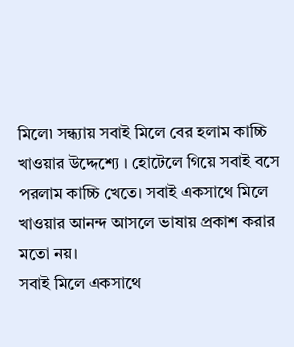মিলে৷ সন্ধ্যায় সবাই মিলে বের হলাম কাচ্চি খাওয়ার উদ্দেশ্যে । হোটেলে গিয়ে সবাই বসে পরলাম কাচ্চি খেতে। সবাই একসাথে মিলে খাওয়ার আনন্দ আসলে ভাষায় প্রকাশ করার মতো নয়।
সবাই মিলে একসাথে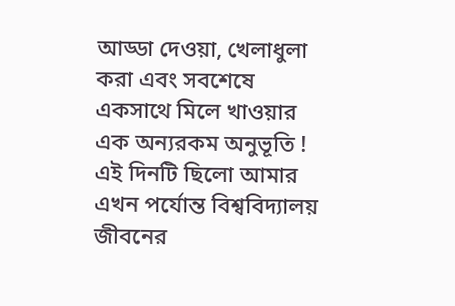আড্ডা দেওয়া, খেলাধুলা করা এবং সবশেষে একসাথে মিলে খাওয়ার এক অন্যরকম অনুভূতি ! এই দিনটি ছিলো আমার এখন পর্যোন্ত বিশ্ববিদ্যালয় জীবনের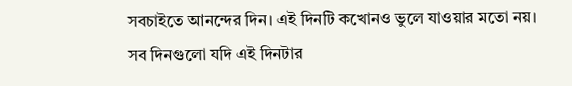সবচাইতে আনন্দের দিন। এই দিনটি কখোনও ভুলে যাওয়ার মতো নয়। সব দিনগুলো যদি এই দিনটার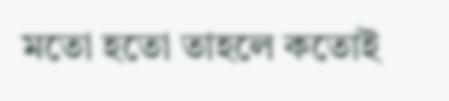মতো হতো তাহলে কতোই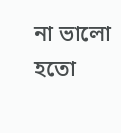না ভালো হতো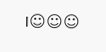।☺☺☺